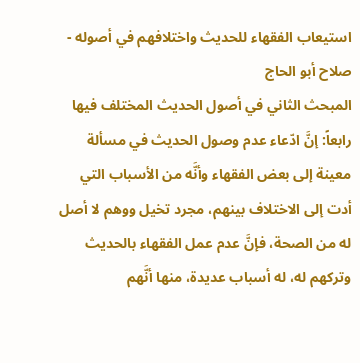استيعاب الفقهاء للحديث واختلافهم في أصوله - صلاح أبو الحاج
المبحث الثاني في أصول الحديث المختلف فيها
رابعاً: إنَّ ادّعاء عدم وصول الحديث في مسألة معينة إلى بعض الفقهاء وأنَّه من الأسباب التي أدت إلى الاختلاف بينهم، مجرد تخيل ووهم لا أصل له من الصحة، فإنَّ عدم عمل الفقهاء بالحديث وتركهم له، له أسباب عديدة، منها أنَّهم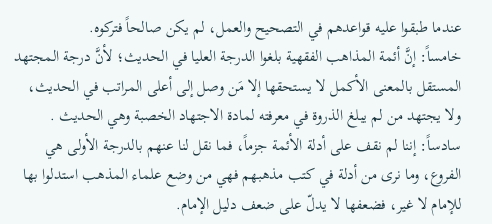عندما طبقوا عليه قواعدهم في التصحيح والعمل، لم يكن صالحاً فتركوه.
خامساً: إنَّ أئمة المذاهب الفقهية بلغوا الدرجة العليا في الحديث؛ لأنَّ درجة المجتهد المستقل بالمعنى الأكمل لا يستحقها إلا مَن وصل إلى أعلى المراتب في الحديث، ولا يجتهد من لم يبلغ الذروة في معرفته لمادة الاجتهاد الخصبة وهي الحديث .
سادساً: إننا لم نقف على أدلة الأئمة جزماً، فما نقل لنا عنهم بالدرجة الأولى هي الفروع، وما نرى من أدلة في كتب مذهبهم فهي من وضع علماء المذهب استدلوا بها للإمام لا غير، فضعفها لا يدلّ على ضعف دليل الإمام.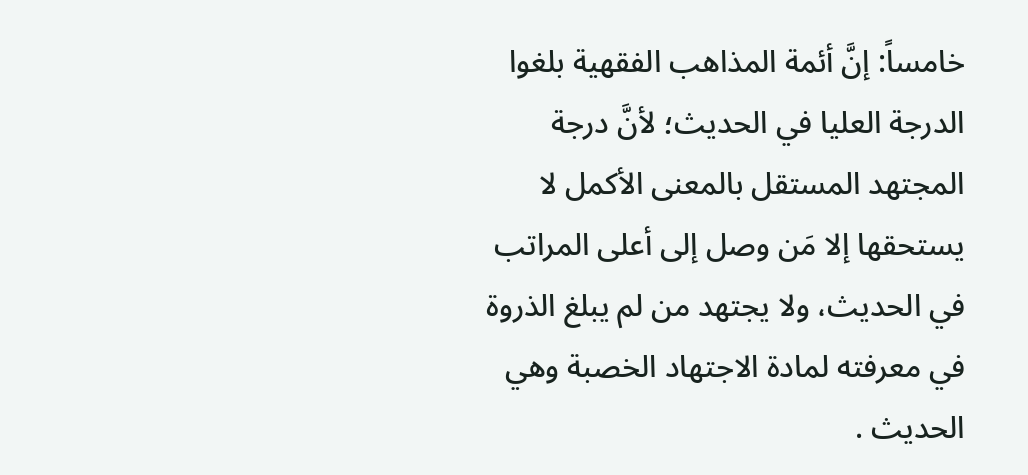خامساً: إنَّ أئمة المذاهب الفقهية بلغوا الدرجة العليا في الحديث؛ لأنَّ درجة المجتهد المستقل بالمعنى الأكمل لا يستحقها إلا مَن وصل إلى أعلى المراتب في الحديث، ولا يجتهد من لم يبلغ الذروة في معرفته لمادة الاجتهاد الخصبة وهي الحديث .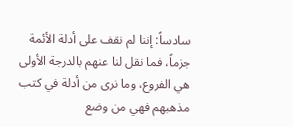سادساً: إننا لم نقف على أدلة الأئمة جزماً، فما نقل لنا عنهم بالدرجة الأولى هي الفروع، وما نرى من أدلة في كتب مذهبهم فهي من وضع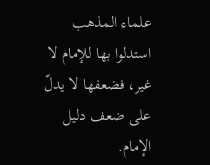علماء المذهب استدلوا بها للإمام لا غير، فضعفها لا يدلّ على ضعف دليل الإمام.